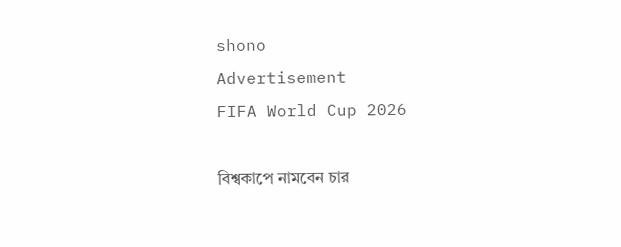shono
Advertisement
FIFA World Cup 2026

বিশ্বকাপে নামবেন চার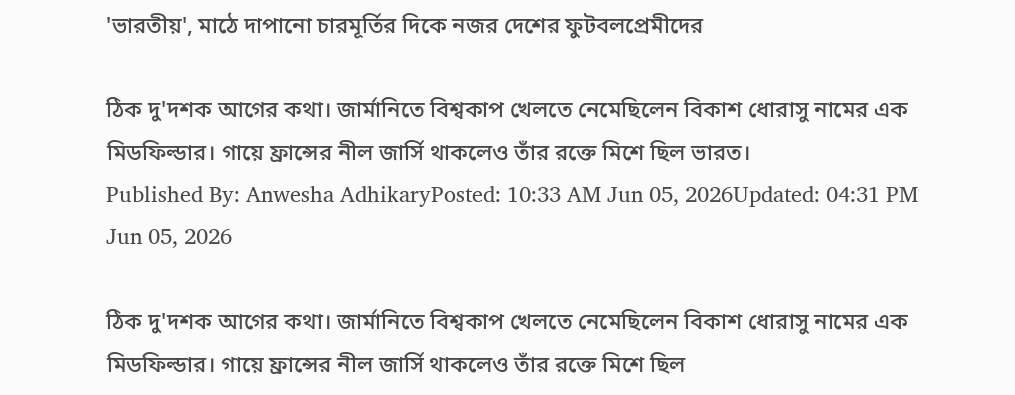'ভারতীয়', মাঠে দাপানো চারমূর্তির দিকে নজর দেশের ফুটবলপ্রেমীদের

ঠিক দু'দশক আগের কথা। জার্মানিতে বিশ্বকাপ খেলতে নেমেছিলেন বিকাশ ধোরাসু নামের এক মিডফিল্ডার। গায়ে ফ্রান্সের নীল জার্সি থাকলেও তাঁর রক্তে মিশে ছিল ভারত।
Published By: Anwesha AdhikaryPosted: 10:33 AM Jun 05, 2026Updated: 04:31 PM Jun 05, 2026

ঠিক দু'দশক আগের কথা। জার্মানিতে বিশ্বকাপ খেলতে নেমেছিলেন বিকাশ ধোরাসু নামের এক মিডফিল্ডার। গায়ে ফ্রান্সের নীল জার্সি থাকলেও তাঁর রক্তে মিশে ছিল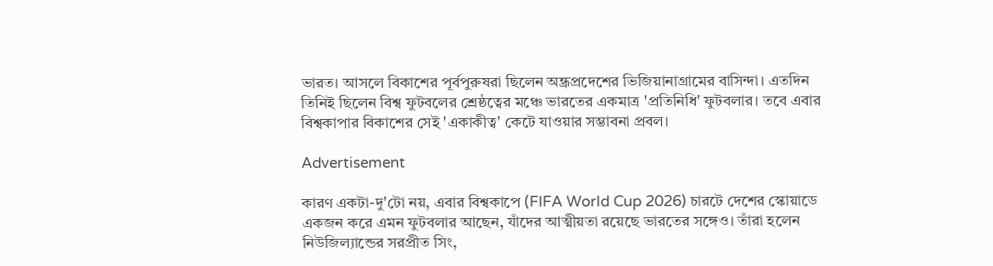ভারত। আসলে বিকাশের পূর্বপুরুষরা ছিলেন অন্ধ্রপ্রদেশের ভিজিয়ানাগ্রামের বাসিন্দা। এতদিন তিনিই ছিলেন বিশ্ব ফুটবলের শ্রেষ্ঠত্বের মঞ্চে ভারতের একমাত্র 'প্রতিনিধি' ফুটবলার। তবে এবার বিশ্বকাপার বিকাশের সেই 'একাকীত্ব' কেটে যাওয়ার সম্ভাবনা প্রবল।

Advertisement

কারণ একটা-দু'টো নয়, এবার বিশ্বকাপে (FIFA World Cup 2026) চারটে দেশের স্কোয়াডে একজন করে এমন ফুটবলার আছেন, যাঁদের আত্মীয়তা রয়েছে ভারতের সঙ্গেও। তাঁরা হলেন নিউজিল্যান্ডের সরপ্রীত সিং,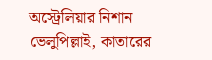অস্ট্রেলিয়ার নিশান ভেলুপিল্লাই, কাতারের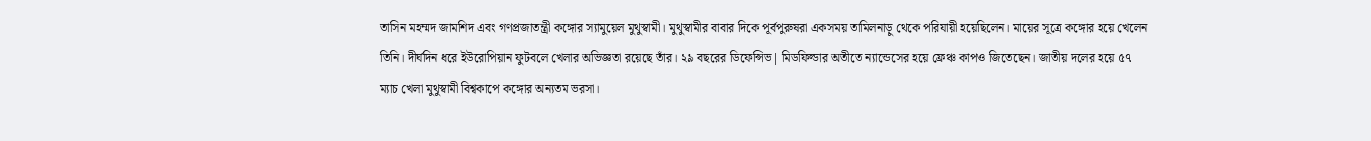তাসিন মহম্মদ জামশিদ এবং গণপ্রজাতন্ত্রী কঙ্গোর স্যামুয়েল মুথুস্বামী। মুথুস্বামীর বাবার দিকে পূর্বপুরুষরা একসময় তামিলনাড়ু থেকে পরিযায়ী হয়েছিলেন। মায়ের সূত্রে কঙ্গোর হয়ে খেলেন তিনি। দীর্ঘদিন ধরে ইউরোপিয়ান ফুটবলে খেলার অভিজ্ঞতা রয়েছে তাঁর। ২৯ বছরের ডিফেন্সিভ| মিডফিল্ডার অতীতে ন্যান্ডেসের হয়ে ফ্রেঞ্চ কাপও জিতেছেন। জাতীয় দলের হয়ে ৫৭ ম্যাচ খেলা মুথুস্বামী বিশ্বকাপে কঙ্গোর অন্যতম ভরসা।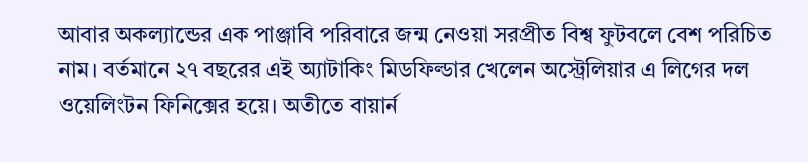আবার অকল্যান্ডের এক পাঞ্জাবি পরিবারে জন্ম নেওয়া সরপ্রীত বিশ্ব ফুটবলে বেশ পরিচিত নাম। বর্তমানে ২৭ বছরের এই অ্যাটাকিং মিডফিল্ডার খেলেন অস্ট্রেলিয়ার এ লিগের দল ওয়েলিংটন ফিনিক্সের হয়ে। অতীতে বায়ার্ন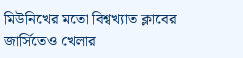মিউনিখের মতো বিশ্বখ্যাত ক্লাবের জার্সিতেও খেলার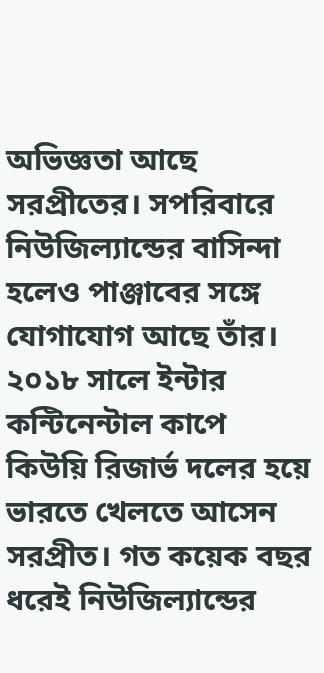অভিজ্ঞতা আছে সরপ্রীতের। সপরিবারে নিউজিল্যান্ডের বাসিন্দা হলেও পাঞ্জাবের সঙ্গে যোগাযোগ আছে তাঁর। ২০১৮ সালে ইন্টার কন্টিনেন্টাল কাপে কিউয়ি রিজার্ভ দলের হয়ে ভারতে খেলতে আসেন সরপ্রীত। গত কয়েক বছর ধরেই নিউজিল্যান্ডের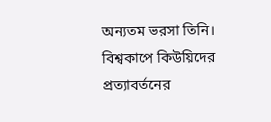অন্যতম ভরসা তিনি। বিশ্বকাপে কিউয়িদের প্রত্যাবর্তনের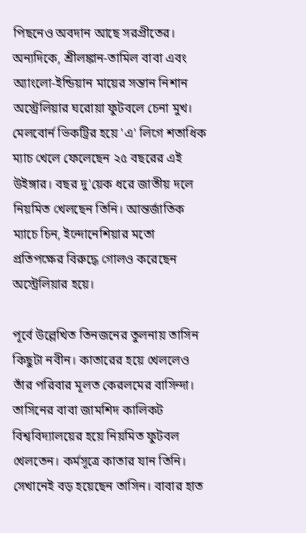পিছনেও অবদান আছে সরপ্রীতের। অন্যদিকে, শ্রীলঙ্কান-তামিল বাবা এবং অ্যাংলো-ইন্ডিয়ান মায়ের সন্তান নিশান অস্ট্রেলিয়ার ঘরোয়া ফুটবলে চেনা মুখ। মেলবোর্ন ভিকট্রির হয়ে 'এ' লিগে শতাধিক ম্যাচ খেলে ফেলেছেন ২৫ বছরের এই উইঙ্গার। বছর দু'য়েক ধরে জাতীয় দলে নিয়মিত খেলছেন তিনি। আন্তর্জাতিক ম্যাচে চিন, ইন্দোনেশিয়ার মতো প্রতিপক্ষের বিরুদ্ধে গোলও করেছেন অস্ট্রেলিয়ার হয়ে।

পূর্বে উল্লেখিত তিনজনের তুলনায় তাসিন কিছুটা নবীন। কাতারের হয়ে খেললেও তাঁর পরিবার মূলত কেরলমের বাসিন্দা। তাসিনের বাবা জামশিদ কালিকট বিশ্ববিদ্যালয়ের হয়ে নিয়মিত ফুটবল খেলতেন। কর্মসূত্রে কাতার যান তিনি। সেখানেই বড় হয়েছেন তাসিন। বাবার হাত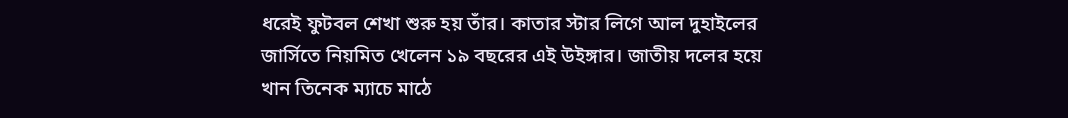ধরেই ফুটবল শেখা শুরু হয় তাঁর। কাতার স্টার লিগে আল দুহাইলের জার্সিতে নিয়মিত খেলেন ১৯ বছরের এই উইঙ্গার। জাতীয় দলের হয়ে খান তিনেক ম্যাচে মাঠে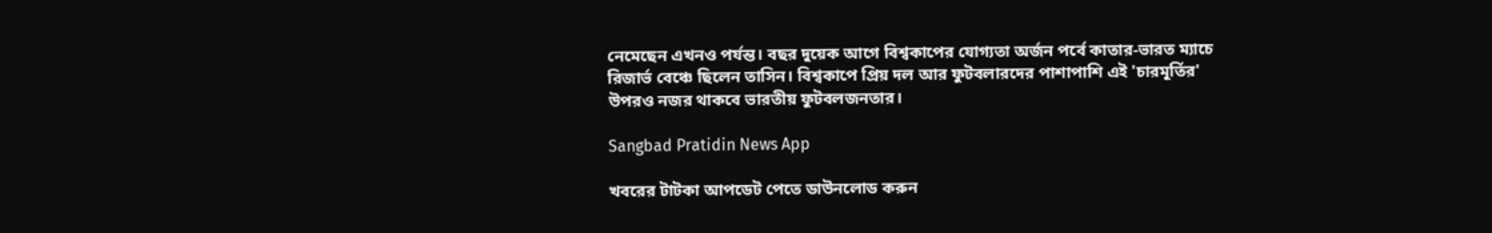নেমেছেন এখনও পর্যন্ত। বছর দুয়েক আগে বিশ্বকাপের যোগ্যতা অর্জন পর্বে কাতার-ভারত ম্যাচে রিজার্ভ বেঞ্চে ছিলেন তাসিন। বিশ্বকাপে প্রিয় দল আর ফুটবলারদের পাশাপাশি এই 'চারমূর্তির' উপরও নজর থাকবে ভারতীয় ফুটবলজনতার।

Sangbad Pratidin News App

খবরের টাটকা আপডেট পেতে ডাউনলোড করুন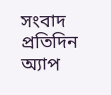সংবাদ প্রতিদিন অ্যাপ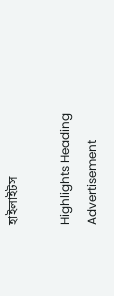হাইলাইটস

Highlights Heading
Advertisement